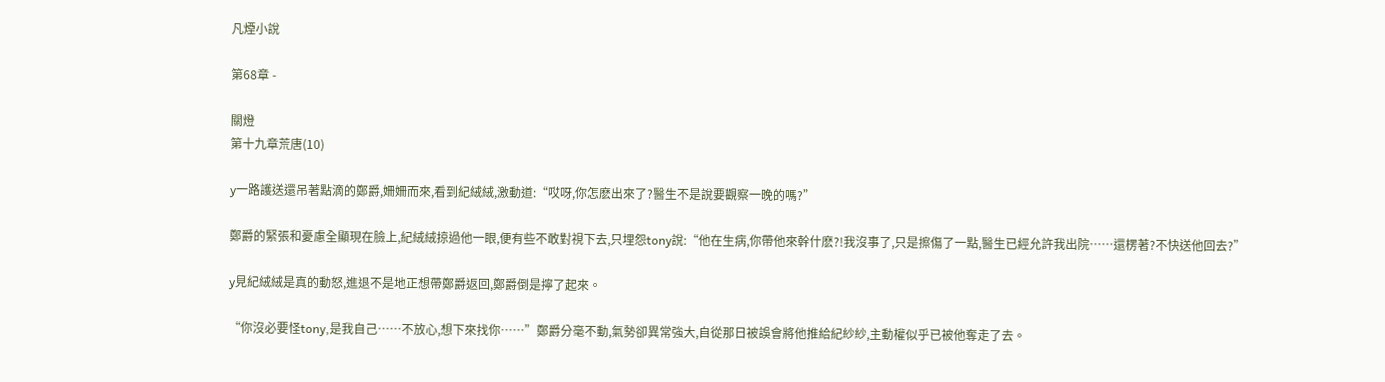凡煙小說

第68章 -

關燈
第十九章荒唐(10)

y一路護送還吊著點滴的鄭爵,姍姍而來,看到紀絨絨,激動道:“哎呀,你怎麽出來了?醫生不是說要觀察一晚的嗎?”

鄭爵的緊張和憂慮全顯現在臉上,紀絨絨掠過他一眼,便有些不敢對視下去,只埋怨tony說:“他在生病,你帶他來幹什麽?!我沒事了,只是擦傷了一點,醫生已經允許我出院……還楞著?不快送他回去?”

y見紀絨絨是真的動怒,進退不是地正想帶鄭爵返回,鄭爵倒是擰了起來。

“你沒必要怪tony,是我自己……不放心,想下來找你……”鄭爵分毫不動,氣勢卻異常強大,自從那日被誤會將他推給紀紗紗,主動權似乎已被他奪走了去。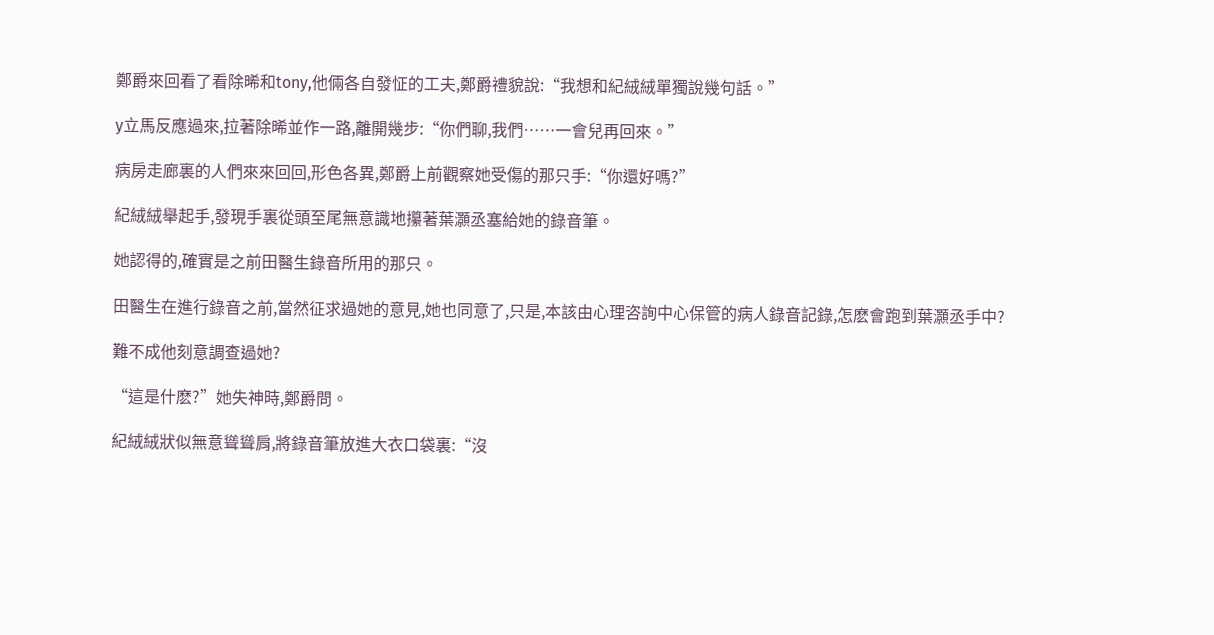鄭爵來回看了看除晞和tony,他倆各自發怔的工夫,鄭爵禮貌說:“我想和紀絨絨單獨說幾句話。”

y立馬反應過來,拉著除晞並作一路,離開幾步:“你們聊,我們……一會兒再回來。”

病房走廊裏的人們來來回回,形色各異,鄭爵上前觀察她受傷的那只手:“你還好嗎?”

紀絨絨舉起手,發現手裏從頭至尾無意識地攥著葉灝丞塞給她的錄音筆。

她認得的,確實是之前田醫生錄音所用的那只。

田醫生在進行錄音之前,當然征求過她的意見,她也同意了,只是,本該由心理咨詢中心保管的病人錄音記錄,怎麽會跑到葉灝丞手中?

難不成他刻意調查過她?

“這是什麽?”她失神時,鄭爵問。

紀絨絨狀似無意聳聳肩,將錄音筆放進大衣口袋裏:“沒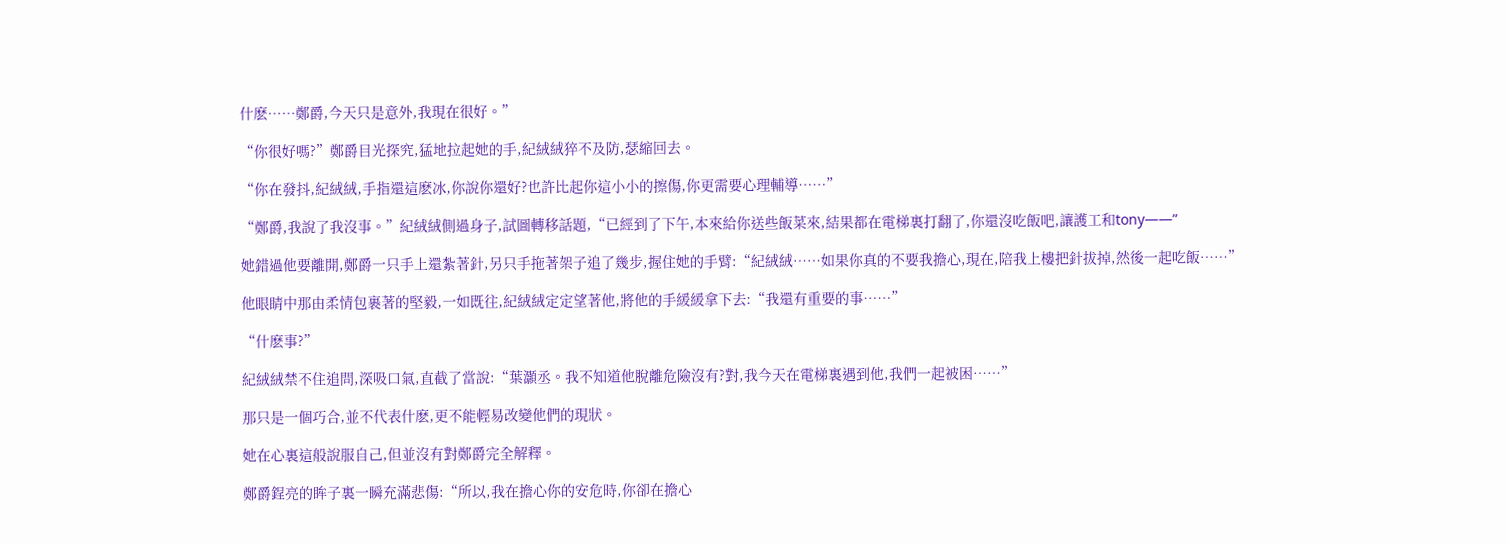什麽……鄭爵,今天只是意外,我現在很好。”

“你很好嗎?”鄭爵目光探究,猛地拉起她的手,紀絨絨猝不及防,瑟縮回去。

“你在發抖,紀絨絨,手指還這麽冰,你說你還好?也許比起你這小小的擦傷,你更需要心理輔導……”

“鄭爵,我說了我沒事。”紀絨絨側過身子,試圖轉移話題,“已經到了下午,本來給你送些飯菜來,結果都在電梯裏打翻了,你還沒吃飯吧,讓護工和tony——”

她錯過他要離開,鄭爵一只手上還紮著針,另只手拖著架子追了幾步,握住她的手臂:“紀絨絨……如果你真的不要我擔心,現在,陪我上樓把針拔掉,然後一起吃飯……”

他眼睛中那由柔情包裹著的堅毅,一如既往,紀絨絨定定望著他,將他的手緩緩拿下去:“我還有重要的事……”

“什麽事?”

紀絨絨禁不住追問,深吸口氣,直截了當說:“葉灝丞。我不知道他脫離危險沒有?對,我今天在電梯裏遇到他,我們一起被困……”

那只是一個巧合,並不代表什麽,更不能輕易改變他們的現狀。

她在心裏這般說服自己,但並沒有對鄭爵完全解釋。

鄭爵鋥亮的眸子裏一瞬充滿悲傷:“所以,我在擔心你的安危時,你卻在擔心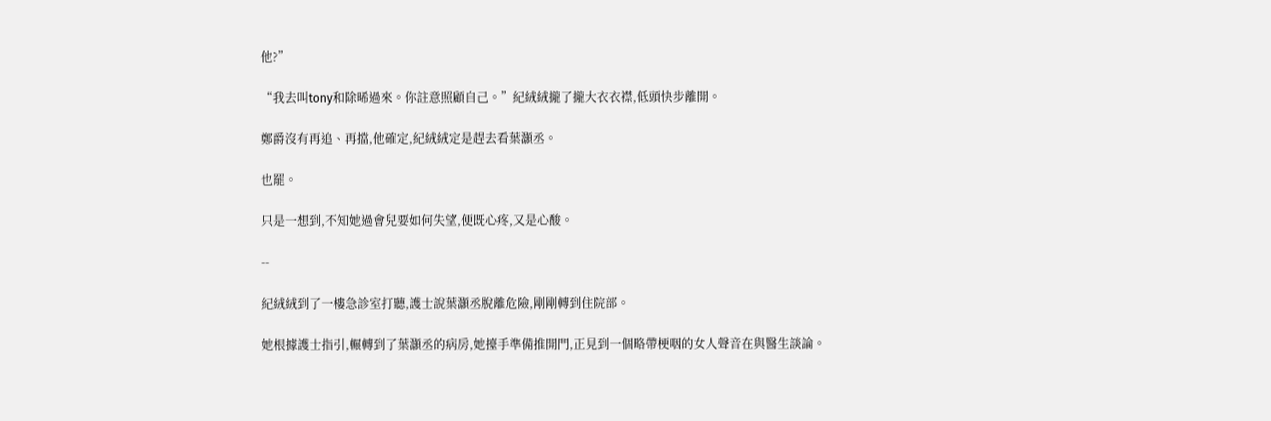他?”

“我去叫tony和除晞過來。你註意照顧自己。”紀絨絨攏了攏大衣衣襟,低頭快步離開。

鄭爵沒有再追、再擋,他確定,紀絨絨定是趕去看葉灝丞。

也罷。

只是一想到,不知她過會兒要如何失望,便既心疼,又是心酸。

--

紀絨絨到了一樓急診室打聽,護士說葉灝丞脫離危險,剛剛轉到住院部。

她根據護士指引,輾轉到了葉灝丞的病房,她擡手準備推開門,正見到一個略帶梗咽的女人聲音在與醫生談論。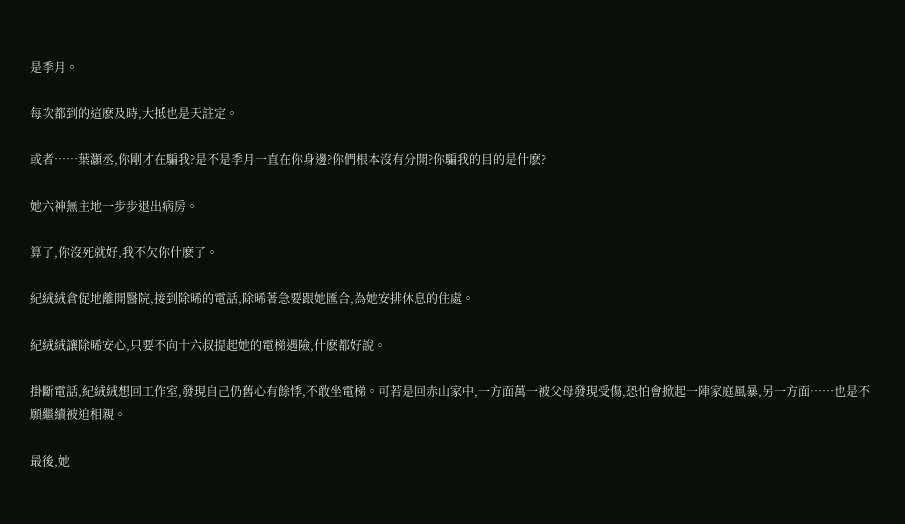是季月。

每次都到的這麽及時,大抵也是天註定。

或者……葉灝丞,你剛才在騙我?是不是季月一直在你身邊?你們根本沒有分開?你騙我的目的是什麽?

她六神無主地一步步退出病房。

算了,你沒死就好,我不欠你什麽了。

紀絨絨倉促地離開醫院,接到除晞的電話,除晞著急要跟她匯合,為她安排休息的住處。

紀絨絨讓除晞安心,只要不向十六叔提起她的電梯遇險,什麽都好說。

掛斷電話,紀絨絨想回工作室,發現自己仍舊心有餘悸,不敢坐電梯。可若是回赤山家中,一方面萬一被父母發現受傷,恐怕會掀起一陣家庭風暴,另一方面……也是不願繼續被迫相親。

最後,她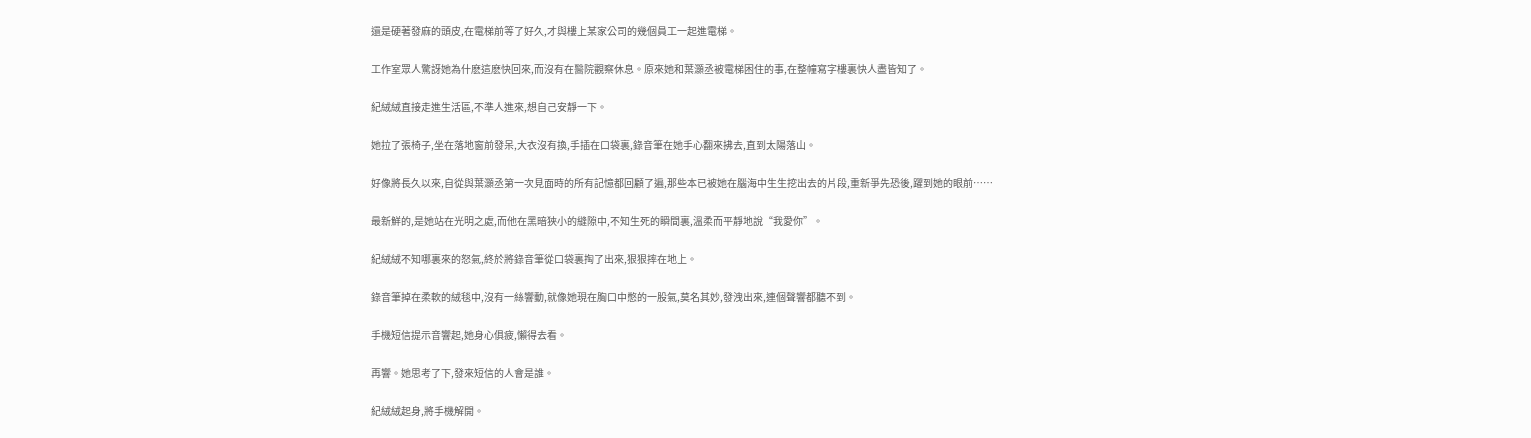還是硬著發麻的頭皮,在電梯前等了好久,才與樓上某家公司的幾個員工一起進電梯。

工作室眾人驚訝她為什麽這麽快回來,而沒有在醫院觀察休息。原來她和葉灝丞被電梯困住的事,在整幢寫字樓裏快人盡皆知了。

紀絨絨直接走進生活區,不準人進來,想自己安靜一下。

她拉了張椅子,坐在落地窗前發呆,大衣沒有換,手插在口袋裏,錄音筆在她手心翻來拂去,直到太陽落山。

好像將長久以來,自從與葉灝丞第一次見面時的所有記憶都回顧了遍,那些本已被她在腦海中生生挖出去的片段,重新爭先恐後,躍到她的眼前……

最新鮮的,是她站在光明之處,而他在黑暗狹小的縫隙中,不知生死的瞬間裏,溫柔而平靜地說“我愛你”。

紀絨絨不知哪裏來的怒氣,終於將錄音筆從口袋裏掏了出來,狠狠摔在地上。

錄音筆掉在柔軟的絨毯中,沒有一絲響動,就像她現在胸口中憋的一股氣,莫名其妙,發洩出來,連個聲響都聽不到。

手機短信提示音響起,她身心俱疲,懶得去看。

再響。她思考了下,發來短信的人會是誰。

紀絨絨起身,將手機解開。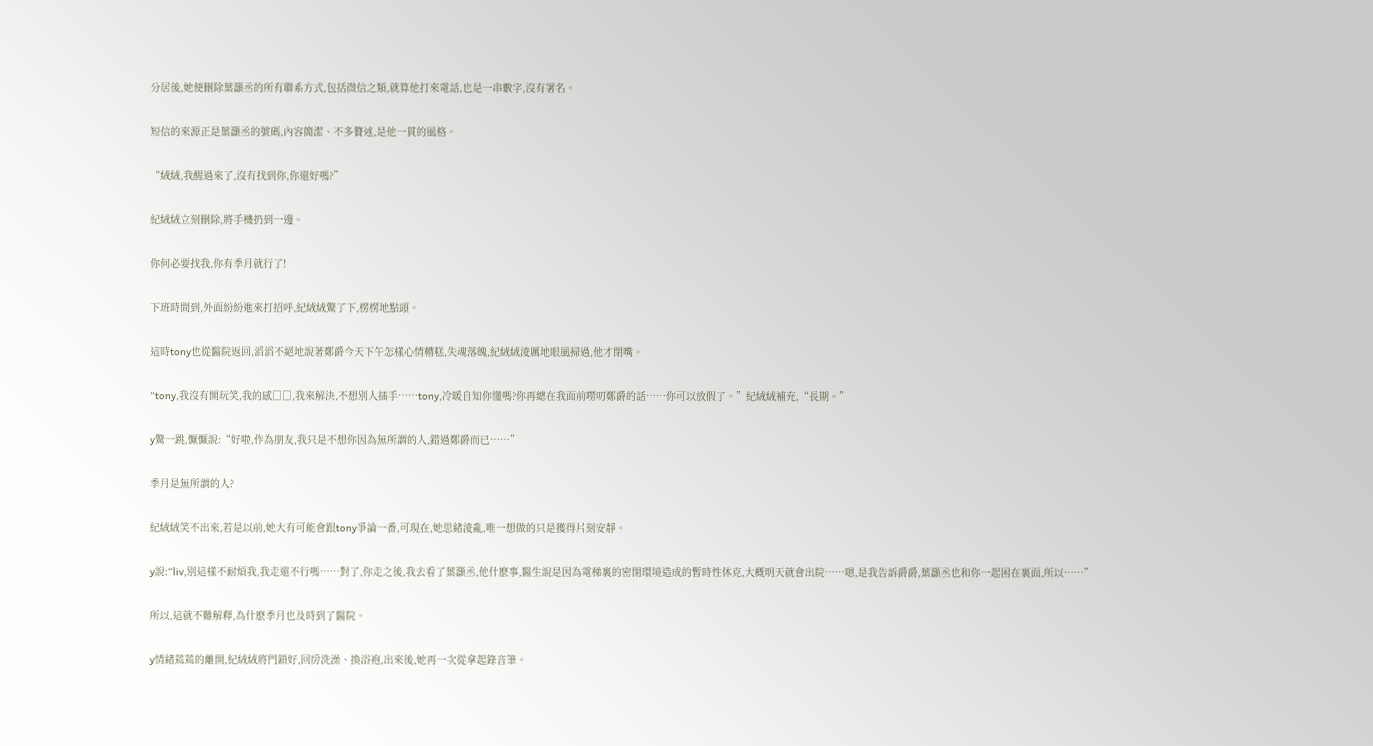分居後,她便刪除葉灝丞的所有聯系方式,包括微信之類,就算他打來電話,也是一串數字,沒有署名。

短信的來源正是葉灝丞的號碼,內容簡潔、不多贅述,是他一貫的風格。

“絨絨,我醒過來了,沒有找到你,你還好嗎?”

紀絨絨立刻刪除,將手機扔到一邊。

你何必要找我,你有季月就行了!

下班時間到,外面紛紛進來打招呼,紀絨絨驚了下,楞楞地點頭。

這時tony也從醫院返回,滔滔不絕地說著鄭爵今天下午怎樣心情糟糕,失魂落魄,紀絨絨淩厲地眼風掃過,他才閉嘴。

“tony,我沒有開玩笑,我的感□□,我來解決,不想別人插手……tony,冷暖自知你懂嗎?你再總在我面前嘮叨鄭爵的話……你可以放假了。”紀絨絨補充,“長期。”

y驚一跳,懨懨說:“好啦,作為朋友,我只是不想你因為無所謂的人,錯過鄭爵而已……”

季月是無所謂的人?

紀絨絨笑不出來,若是以前,她大有可能會跟tony爭論一番,可現在,她思緒淩亂,唯一想做的只是獲得片刻安靜。

y說:“liv,別這樣不耐煩我,我走還不行嗎……對了,你走之後,我去看了葉灝丞,他什麽事,醫生說是因為電梯裏的密閉環境造成的暫時性休克,大概明天就會出院……嗯,是我告訴爵爵,葉灝丞也和你一起困在裏面,所以……”

所以,這就不難解釋,為什麽季月也及時到了醫院。

y情緒蔫蔫的離開,紀絨絨將門鎖好,回房洗澡、換浴袍,出來後,她再一次從拿起錄音筆。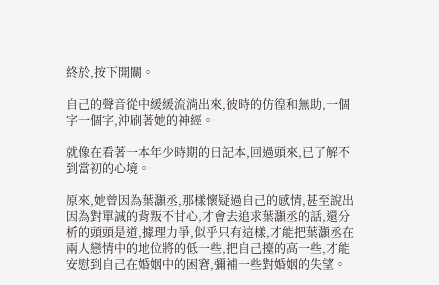終於,按下開關。

自己的聲音從中緩緩流淌出來,彼時的仿徨和無助,一個字一個字,沖刷著她的神經。

就像在看著一本年少時期的日記本,回過頭來,已了解不到當初的心境。

原來,她曾因為葉灝丞,那樣懷疑過自己的感情,甚至說出因為對單誠的背叛不甘心,才會去追求葉灝丞的話,還分析的頭頭是道,據理力爭,似乎只有這樣,才能把葉灝丞在兩人戀情中的地位將的低一些,把自己擡的高一些,才能安慰到自己在婚姻中的困窘,彌補一些對婚姻的失望。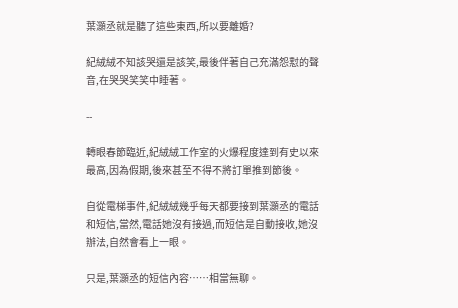葉灝丞就是聽了這些東西,所以要離婚?

紀絨絨不知該哭還是該笑,最後伴著自己充滿怨懟的聲音,在哭哭笑笑中睡著。

--

轉眼春節臨近,紀絨絨工作室的火爆程度達到有史以來最高,因為假期,後來甚至不得不將訂單推到節後。

自從電梯事件,紀絨絨幾乎每天都要接到葉灝丞的電話和短信,當然,電話她沒有接過,而短信是自動接收,她沒辦法,自然會看上一眼。

只是,葉灝丞的短信內容……相當無聊。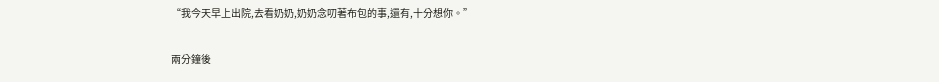“我今天早上出院,去看奶奶,奶奶念叨著布包的事,還有,十分想你。”

兩分鐘後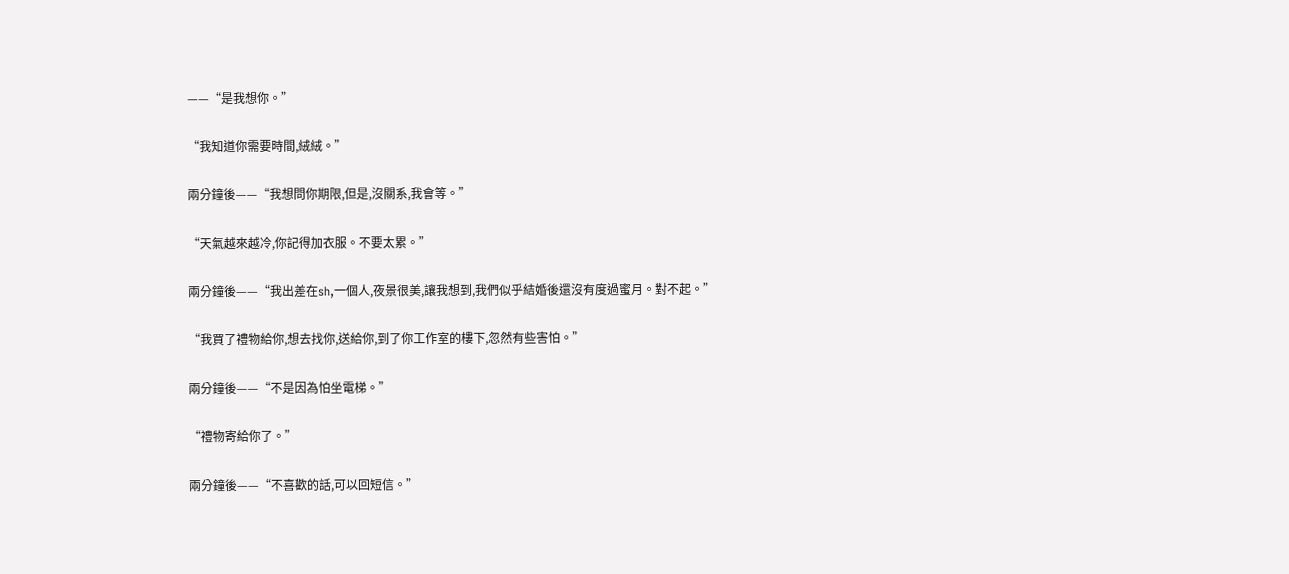——“是我想你。”

“我知道你需要時間,絨絨。”

兩分鐘後——“我想問你期限,但是,沒關系,我會等。”

“天氣越來越冷,你記得加衣服。不要太累。”

兩分鐘後——“我出差在sh,一個人,夜景很美,讓我想到,我們似乎結婚後還沒有度過蜜月。對不起。”

“我買了禮物給你,想去找你,送給你,到了你工作室的樓下,忽然有些害怕。”

兩分鐘後——“不是因為怕坐電梯。”

“禮物寄給你了。”

兩分鐘後——“不喜歡的話,可以回短信。”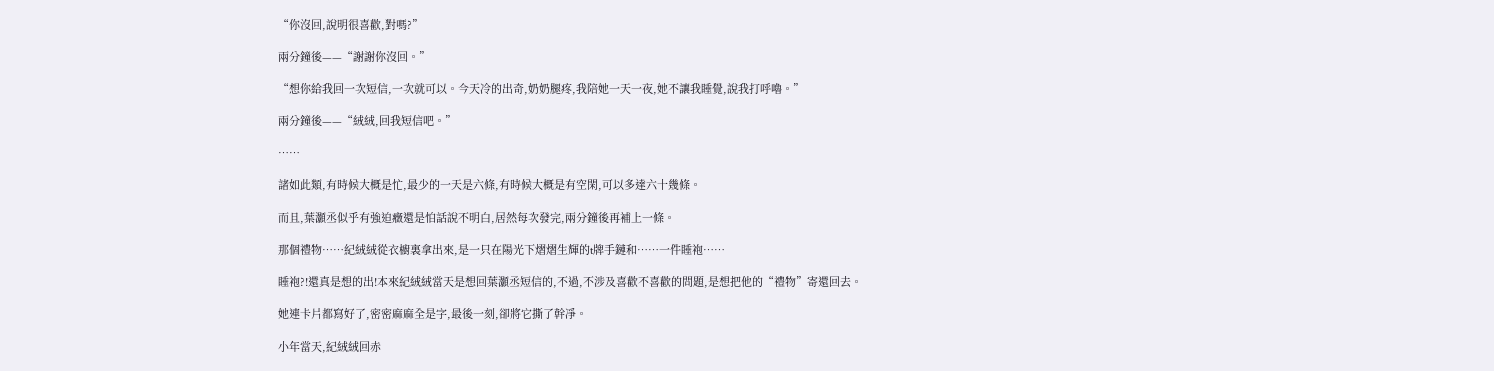“你沒回,說明很喜歡,對嗎?”

兩分鐘後——“謝謝你沒回。”

“想你給我回一次短信,一次就可以。今天冷的出奇,奶奶腿疼,我陪她一天一夜,她不讓我睡覺,說我打呼嚕。”

兩分鐘後——“絨絨,回我短信吧。”

……

諸如此類,有時候大概是忙,最少的一天是六條,有時候大概是有空閑,可以多達六十幾條。

而且,葉灝丞似乎有強迫癥還是怕話說不明白,居然每次發完,兩分鐘後再補上一條。

那個禮物……紀絨絨從衣櫥裏拿出來,是一只在陽光下熠熠生輝的t牌手鏈和……一件睡袍……

睡袍?!還真是想的出!本來紀絨絨當天是想回葉灝丞短信的,不過,不涉及喜歡不喜歡的問題,是想把他的“禮物”寄還回去。

她連卡片都寫好了,密密麻麻全是字,最後一刻,卻將它撕了幹凈。

小年當天,紀絨絨回赤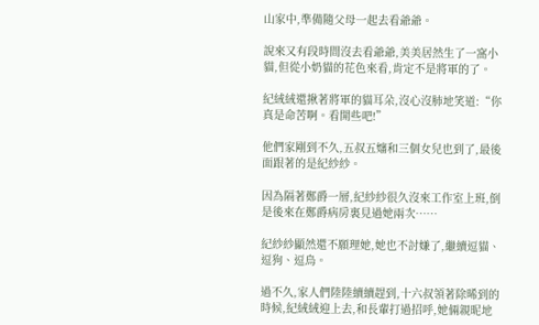山家中,準備隨父母一起去看爺爺。

說來又有段時間沒去看爺爺,美美居然生了一窩小貓,但從小奶貓的花色來看,肯定不是將軍的了。

紀絨絨還揪著將軍的貓耳朵,沒心沒肺地笑道:“你真是命苦啊。看開些吧!”

他們家剛到不久,五叔五嬸和三個女兒也到了,最後面跟著的是紀紗紗。

因為隔著鄭爵一層,紀紗紗很久沒來工作室上班,倒是後來在鄭爵病房裏見過她兩次……

紀紗紗顯然還不願理她,她也不討嫌了,繼續逗貓、逗狗、逗鳥。

過不久,家人們陸陸續續趕到,十六叔領著除晞到的時候,紀絨絨迎上去,和長輩打過招呼,她倆親昵地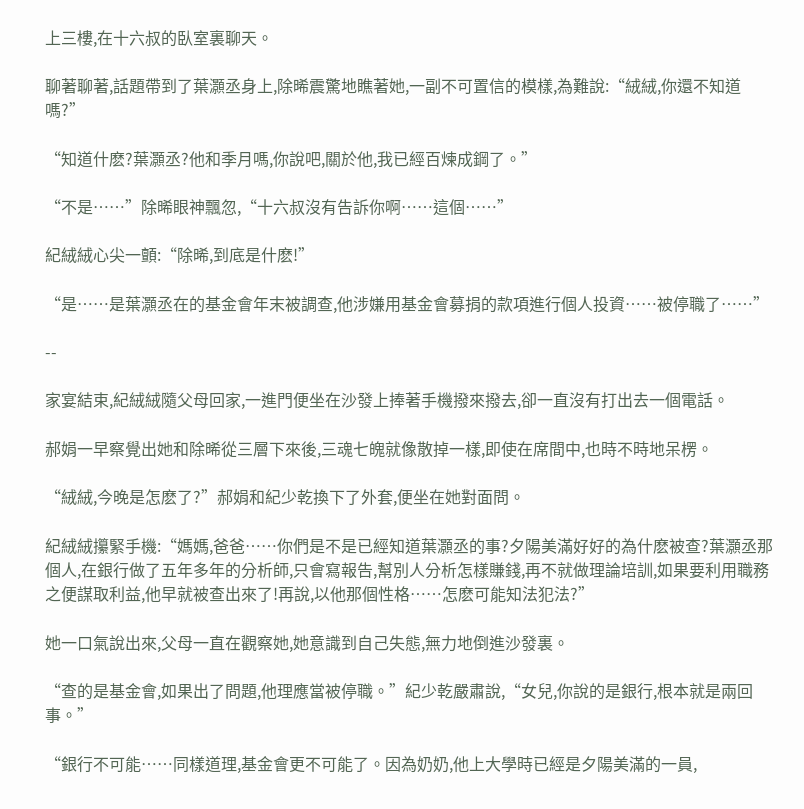上三樓,在十六叔的臥室裏聊天。

聊著聊著,話題帶到了葉灝丞身上,除晞震驚地瞧著她,一副不可置信的模樣,為難說:“絨絨,你還不知道嗎?”

“知道什麽?葉灝丞?他和季月嗎,你說吧,關於他,我已經百煉成鋼了。”

“不是……”除晞眼神飄忽,“十六叔沒有告訴你啊……這個……”

紀絨絨心尖一顫:“除晞,到底是什麽!”

“是……是葉灝丞在的基金會年末被調查,他涉嫌用基金會募捐的款項進行個人投資……被停職了……”

--

家宴結束,紀絨絨隨父母回家,一進門便坐在沙發上捧著手機撥來撥去,卻一直沒有打出去一個電話。

郝娟一早察覺出她和除晞從三層下來後,三魂七魄就像散掉一樣,即使在席間中,也時不時地呆楞。

“絨絨,今晚是怎麽了?”郝娟和紀少乾換下了外套,便坐在她對面問。

紀絨絨攥緊手機:“媽媽,爸爸……你們是不是已經知道葉灝丞的事?夕陽美滿好好的為什麽被查?葉灝丞那個人,在銀行做了五年多年的分析師,只會寫報告,幫別人分析怎樣賺錢,再不就做理論培訓,如果要利用職務之便謀取利益,他早就被查出來了!再說,以他那個性格……怎麽可能知法犯法?”

她一口氣說出來,父母一直在觀察她,她意識到自己失態,無力地倒進沙發裏。

“查的是基金會,如果出了問題,他理應當被停職。”紀少乾嚴肅說,“女兒,你說的是銀行,根本就是兩回事。”

“銀行不可能……同樣道理,基金會更不可能了。因為奶奶,他上大學時已經是夕陽美滿的一員,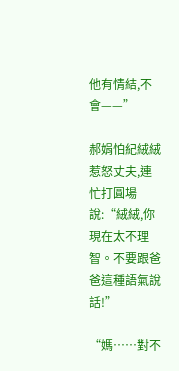他有情結,不會——”

郝娟怕紀絨絨惹怒丈夫,連忙打圓場說:“絨絨,你現在太不理智。不要跟爸爸這種語氣說話!”

“媽……對不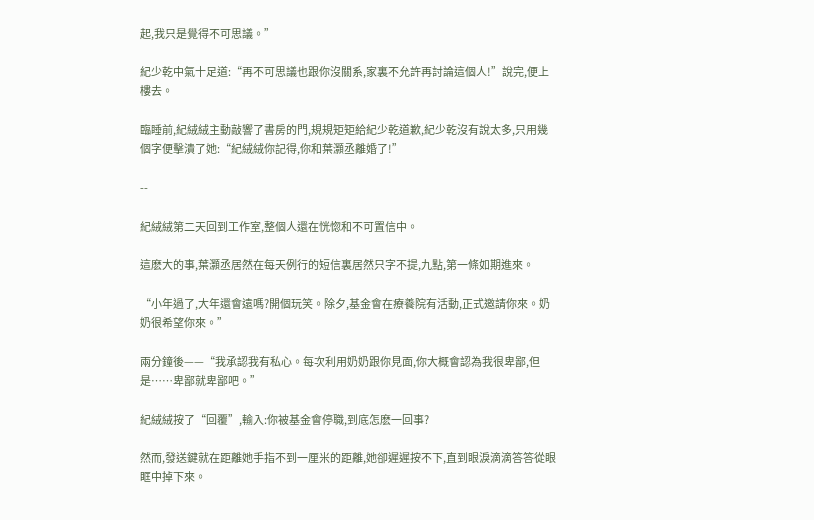起,我只是覺得不可思議。”

紀少乾中氣十足道:“再不可思議也跟你沒關系,家裏不允許再討論這個人!”說完,便上樓去。

臨睡前,紀絨絨主動敲響了書房的門,規規矩矩給紀少乾道歉,紀少乾沒有說太多,只用幾個字便擊潰了她:“紀絨絨你記得,你和葉灝丞離婚了!”

--

紀絨絨第二天回到工作室,整個人還在恍惚和不可置信中。

這麽大的事,葉灝丞居然在每天例行的短信裏居然只字不提,九點,第一條如期進來。

“小年過了,大年還會遠嗎?開個玩笑。除夕,基金會在療養院有活動,正式邀請你來。奶奶很希望你來。”

兩分鐘後——“我承認我有私心。每次利用奶奶跟你見面,你大概會認為我很卑鄙,但是……卑鄙就卑鄙吧。”

紀絨絨按了“回覆”,輸入:你被基金會停職,到底怎麽一回事?

然而,發送鍵就在距離她手指不到一厘米的距離,她卻遲遲按不下,直到眼淚滴滴答答從眼眶中掉下來。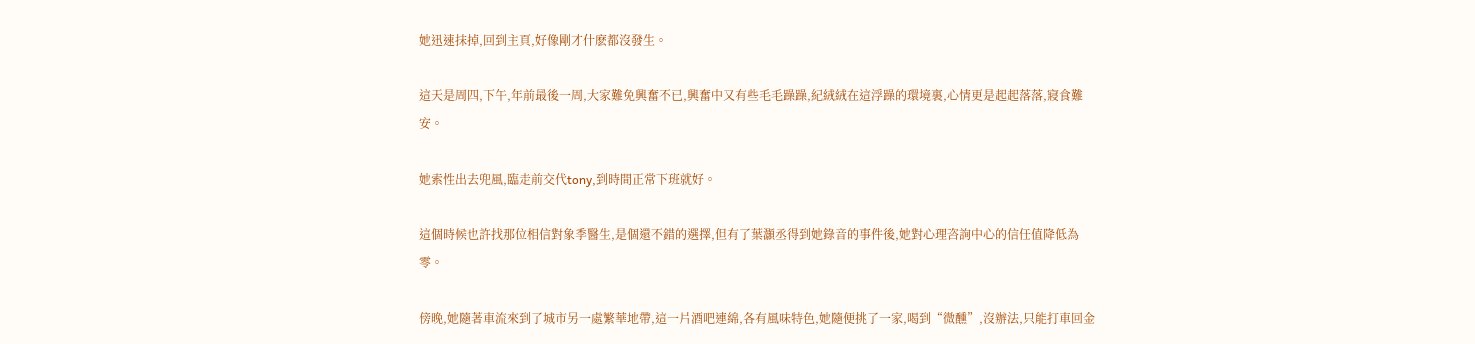她迅速抹掉,回到主頁,好像剛才什麽都沒發生。

這天是周四,下午,年前最後一周,大家難免興奮不已,興奮中又有些毛毛躁躁,紀絨絨在這浮躁的環境裏,心情更是起起落落,寢食難安。

她索性出去兜風,臨走前交代tony,到時間正常下班就好。

這個時候也許找那位相信對象季醫生,是個還不錯的選擇,但有了葉灝丞得到她錄音的事件後,她對心理咨詢中心的信任值降低為零。

傍晚,她隨著車流來到了城市另一處繁華地帶,這一片酒吧連綿,各有風味特色,她隨便挑了一家,喝到“微醺”,沒辦法,只能打車回金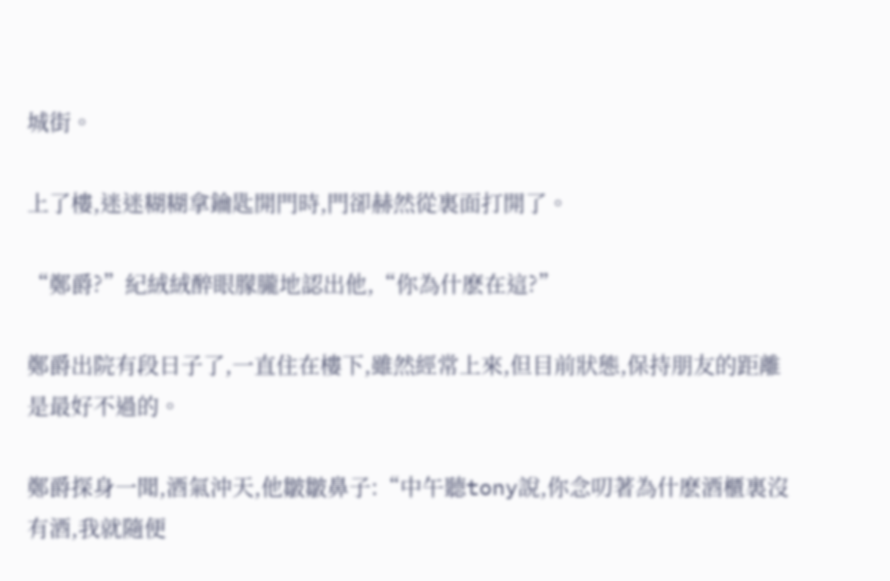城街。

上了樓,迷迷糊糊拿鑰匙開門時,門卻赫然從裏面打開了。

“鄭爵?”紀絨絨醉眼朦朧地認出他,“你為什麽在這?”

鄭爵出院有段日子了,一直住在樓下,雖然經常上來,但目前狀態,保持朋友的距離是最好不過的。

鄭爵探身一聞,酒氣沖天,他皺皺鼻子:“中午聽tony說,你念叨著為什麽酒櫃裏沒有酒,我就隨便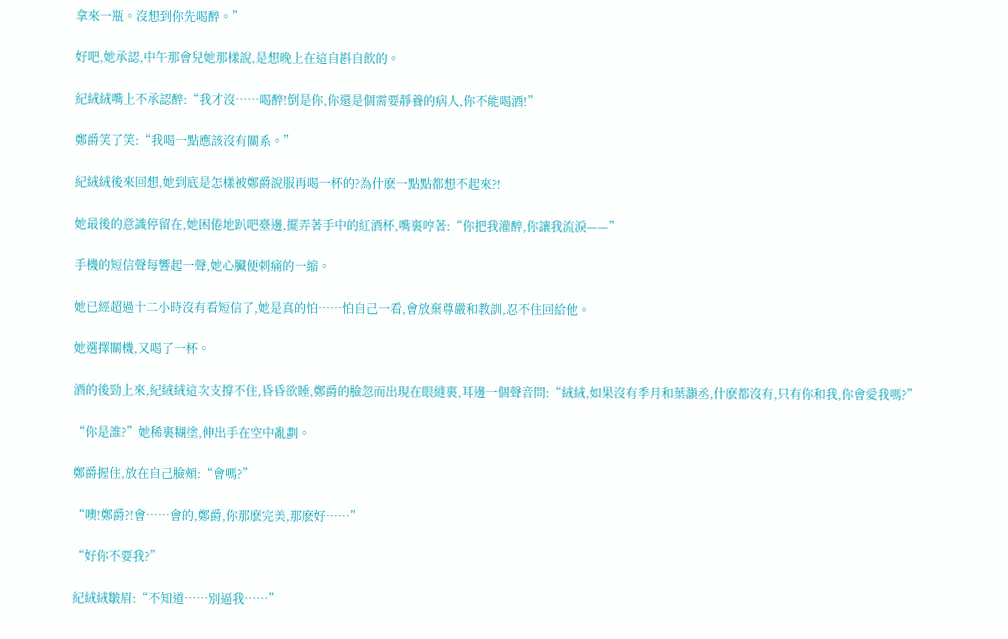拿來一瓶。沒想到你先喝醉。”

好吧,她承認,中午那會兒她那樣說,是想晚上在這自斟自飲的。

紀絨絨嘴上不承認醉:“我才沒……喝醉!倒是你,你還是個需要靜養的病人,你不能喝酒!”

鄭爵笑了笑:“我喝一點應該沒有關系。”

紀絨絨後來回想,她到底是怎樣被鄭爵說服再喝一杯的?為什麽一點點都想不起來?!

她最後的意識停留在,她困倦地趴吧臺邊,擺弄著手中的紅酒杯,嘴裏哼著:“你把我灌醉,你讓我流淚——”

手機的短信聲每響起一聲,她心臟便刺痛的一縮。

她已經超過十二小時沒有看短信了,她是真的怕……怕自己一看,會放棄尊嚴和教訓,忍不住回給他。

她選擇關機,又喝了一杯。

酒的後勁上來,紀絨絨這次支撐不住,昏昏欲睡,鄭爵的臉忽而出現在眼縫裏,耳邊一個聲音問:“絨絨,如果沒有季月和葉灝丞,什麽都沒有,只有你和我,你會愛我嗎?”

“你是誰?”她稀裏糊塗,伸出手在空中亂劃。

鄭爵握住,放在自己臉頰:“會嗎?”

“噢!鄭爵?!會……會的,鄭爵,你那麽完美,那麽好……”

“好你不要我?”

紀絨絨皺眉:“不知道……別逼我……”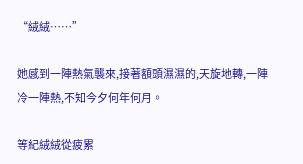“絨絨……”

她感到一陣熱氣襲來,接著額頭濕濕的,天旋地轉,一陣冷一陣熱,不知今夕何年何月。

等紀絨絨從疲累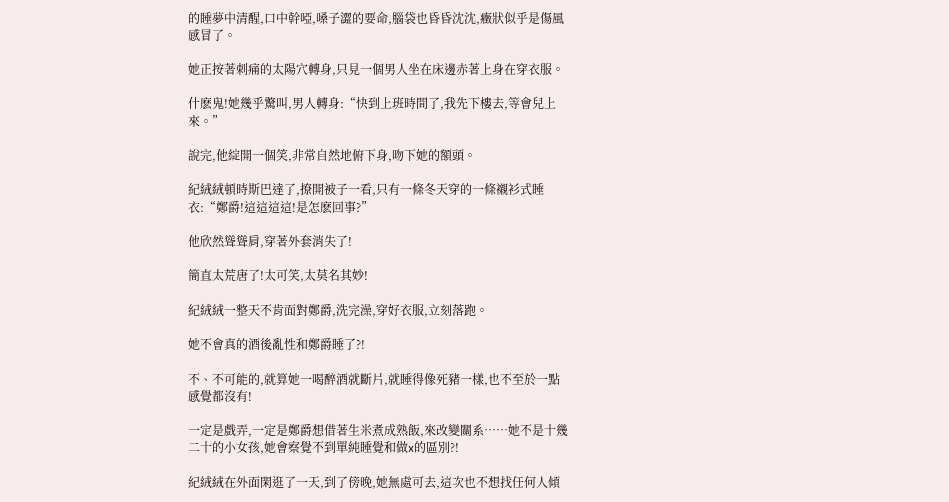的睡夢中清醒,口中幹啞,嗓子澀的要命,腦袋也昏昏沈沈,癥狀似乎是傷風感冒了。

她正按著刺痛的太陽穴轉身,只見一個男人坐在床邊赤著上身在穿衣服。

什麽鬼!她幾乎驚叫,男人轉身:“快到上班時間了,我先下樓去,等會兒上來。”

說完,他綻開一個笑,非常自然地俯下身,吻下她的額頭。

紀絨絨頓時斯巴達了,撩開被子一看,只有一條冬天穿的一條襯衫式睡衣:“鄭爵!這這這這!是怎麽回事?”

他欣然聳聳肩,穿著外套消失了!

簡直太荒唐了!太可笑,太莫名其妙!

紀絨絨一整天不肯面對鄭爵,洗完澡,穿好衣服,立刻落跑。

她不會真的酒後亂性和鄭爵睡了?!

不、不可能的,就算她一喝醉酒就斷片,就睡得像死豬一樣,也不至於一點感覺都沒有!

一定是戲弄,一定是鄭爵想借著生米煮成熟飯,來改變關系……她不是十幾二十的小女孩,她會察覺不到單純睡覺和做x的區別?!

紀絨絨在外面閑逛了一天,到了傍晚,她無處可去,這次也不想找任何人傾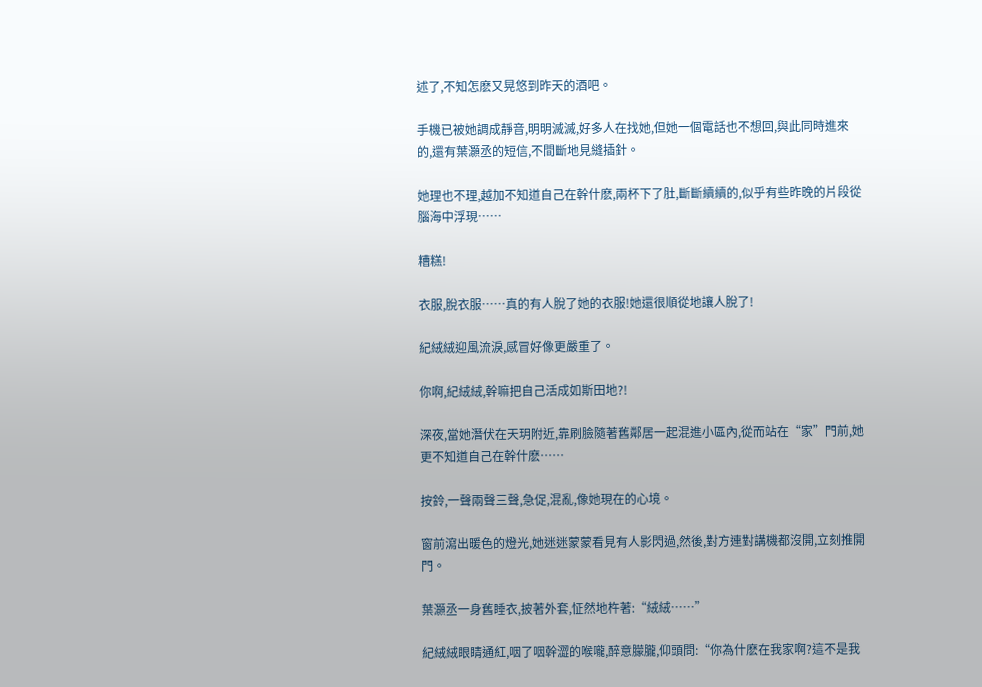述了,不知怎麽又晃悠到昨天的酒吧。

手機已被她調成靜音,明明滅滅,好多人在找她,但她一個電話也不想回,與此同時進來的,還有葉灝丞的短信,不間斷地見縫插針。

她理也不理,越加不知道自己在幹什麽,兩杯下了肚,斷斷續續的,似乎有些昨晚的片段從腦海中浮現……

糟糕!

衣服,脫衣服……真的有人脫了她的衣服!她還很順從地讓人脫了!

紀絨絨迎風流淚,感冒好像更嚴重了。

你啊,紀絨絨,幹嘛把自己活成如斯田地?!

深夜,當她潛伏在天玥附近,靠刷臉隨著舊鄰居一起混進小區內,從而站在“家”門前,她更不知道自己在幹什麽……

按鈴,一聲兩聲三聲,急促,混亂,像她現在的心境。

窗前瀉出暖色的燈光,她迷迷蒙蒙看見有人影閃過,然後,對方連對講機都沒開,立刻推開門。

葉灝丞一身舊睡衣,披著外套,怔然地杵著:“絨絨……”

紀絨絨眼睛通紅,咽了咽幹澀的喉嚨,醉意朦朧,仰頭問:“你為什麽在我家啊?這不是我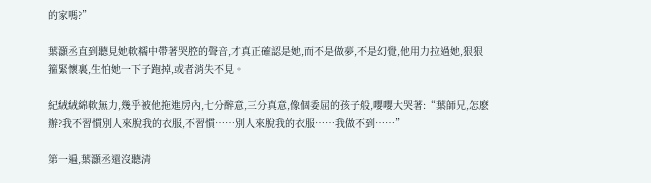的家嗎?”

葉灝丞直到聽見她軟糯中帶著哭腔的聲音,才真正確認是她,而不是做夢,不是幻覺,他用力拉過她,狠狠箍緊懷裏,生怕她一下子跑掉,或者消失不見。

紀絨絨綿軟無力,幾乎被他拖進房內,七分醉意,三分真意,像個委屈的孩子般,嚶嚶大哭著:“葉師兄,怎麽辦?我不習慣別人來脫我的衣服,不習慣……別人來脫我的衣服……我做不到……”

第一遍,葉灝丞還沒聽清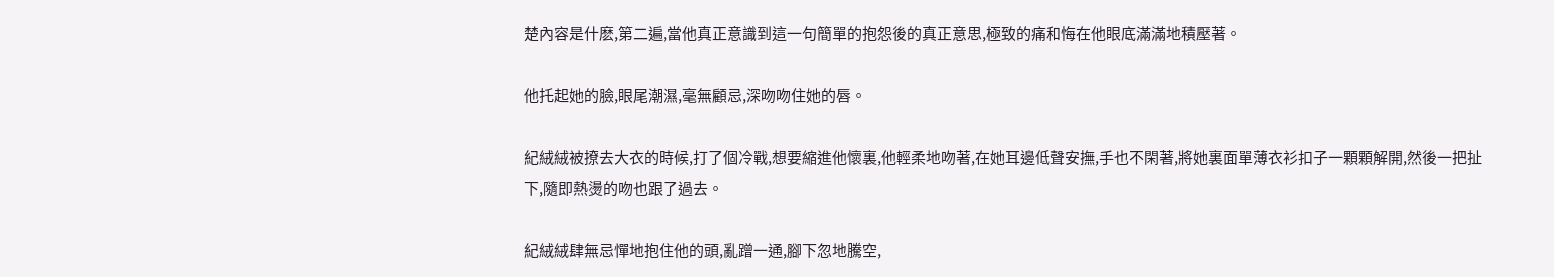楚內容是什麽,第二遍,當他真正意識到這一句簡單的抱怨後的真正意思,極致的痛和悔在他眼底滿滿地積壓著。

他托起她的臉,眼尾潮濕,毫無顧忌,深吻吻住她的唇。

紀絨絨被撩去大衣的時候,打了個冷戰,想要縮進他懷裏,他輕柔地吻著,在她耳邊低聲安撫,手也不閑著,將她裏面單薄衣衫扣子一顆顆解開,然後一把扯下,隨即熱燙的吻也跟了過去。

紀絨絨肆無忌憚地抱住他的頭,亂蹭一通,腳下忽地騰空,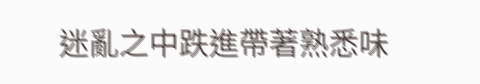迷亂之中跌進帶著熟悉味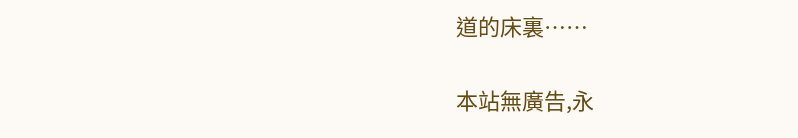道的床裏……

本站無廣告,永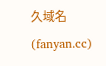久域名(fanyan.cc)